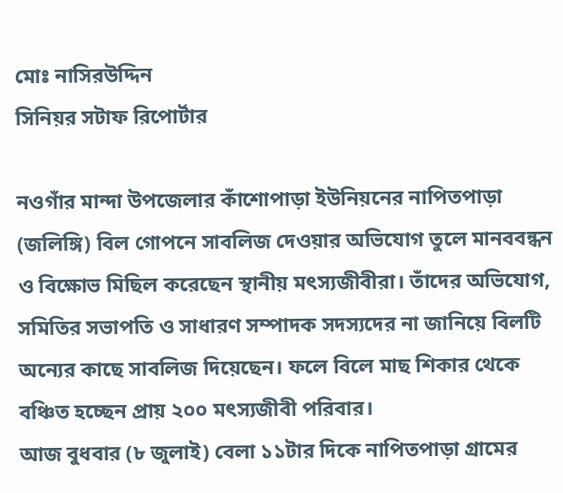মোঃ নাসিরউদ্দিন
সিনিয়র সটাফ রিপোর্টার

নওগাঁর মান্দা উপজেলার কাঁশোপাড়া ইউনিয়নের নাপিতপাড়া (জলিঙ্গি) বিল গোপনে সাবলিজ দেওয়ার অভিযোগ তুলে মানববন্ধন ও বিক্ষোভ মিছিল করেছেন স্থানীয় মৎস্যজীবীরা। তাঁদের অভিযোগ, সমিতির সভাপতি ও সাধারণ সম্পাদক সদস্যদের না জানিয়ে বিলটি অন্যের কাছে সাবলিজ দিয়েছেন। ফলে বিলে মাছ শিকার থেকে বঞ্চিত হচ্ছেন প্রায় ২০০ মৎস্যজীবী পরিবার।
আজ বুধবার (৮ জুলাই) বেলা ১১টার দিকে নাপিতপাড়া গ্রামের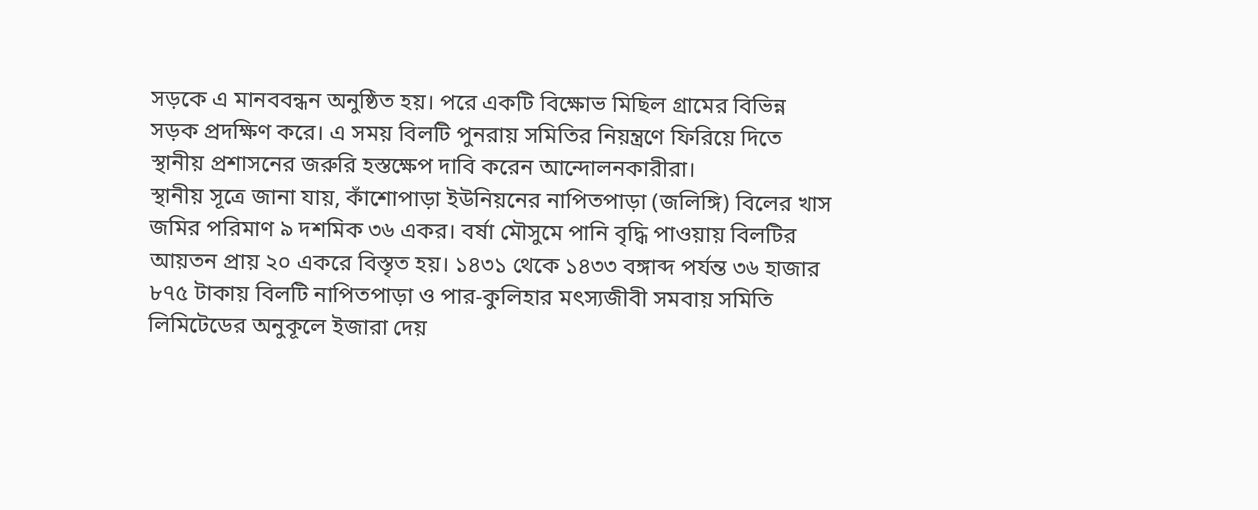সড়কে এ মানববন্ধন অনুষ্ঠিত হয়। পরে একটি বিক্ষোভ মিছিল গ্রামের বিভিন্ন সড়ক প্রদক্ষিণ করে। এ সময় বিলটি পুনরায় সমিতির নিয়ন্ত্রণে ফিরিয়ে দিতে স্থানীয় প্রশাসনের জরুরি হস্তক্ষেপ দাবি করেন আন্দোলনকারীরা।
স্থানীয় সূত্রে জানা যায়, কাঁশোপাড়া ইউনিয়নের নাপিতপাড়া (জলিঙ্গি) বিলের খাস জমির পরিমাণ ৯ দশমিক ৩৬ একর। বর্ষা মৌসুমে পানি বৃদ্ধি পাওয়ায় বিলটির আয়তন প্রায় ২০ একরে বিস্তৃত হয়। ১৪৩১ থেকে ১৪৩৩ বঙ্গাব্দ পর্যন্ত ৩৬ হাজার ৮৭৫ টাকায় বিলটি নাপিতপাড়া ও পার-কুলিহার মৎস্যজীবী সমবায় সমিতি লিমিটেডের অনুকূলে ইজারা দেয়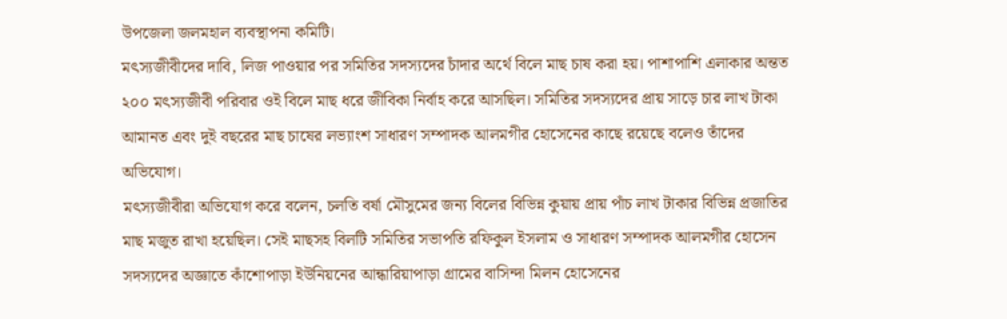উপজেলা জলমহাল ব্যবস্থাপনা কমিটি।
মৎস্যজীবীদের দাবি, লিজ পাওয়ার পর সমিতির সদস্যদের চাঁদার অর্থে বিলে মাছ চাষ করা হয়। পাশাপাশি এলাকার অন্তত ২০০ মৎস্যজীবী পরিবার ওই বিলে মাছ ধরে জীবিকা নির্বাহ করে আসছিল। সমিতির সদস্যদের প্রায় সাড়ে চার লাখ টাকা আমানত এবং দুই বছরের মাছ চাষের লভ্যাংশ সাধারণ সম্পাদক আলমগীর হোসেনের কাছে রয়েছে বলেও তাঁদের অভিযোগ।
মৎস্যজীবীরা অভিযোগ করে বলেন, চলতি বর্ষা মৌসুমের জন্য বিলের বিভিন্ন কুয়ায় প্রায় পাঁচ লাখ টাকার বিভিন্ন প্রজাতির মাছ মজুত রাখা হয়েছিল। সেই মাছসহ বিলটি সমিতির সভাপতি রফিকুল ইসলাম ও সাধারণ সম্পাদক আলমগীর হোসেন সদস্যদের অজ্ঞাতে কাঁশোপাড়া ইউনিয়নের আন্ধারিয়াপাড়া গ্রামের বাসিন্দা মিলন হোসেনের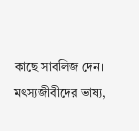কাছে সাবলিজ দেন।
মৎস্যজীবীদের ভাষ্য,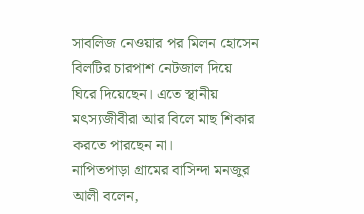সাবলিজ নেওয়ার পর মিলন হোসেন বিলটির চারপাশ নেটজাল দিয়ে ঘিরে দিয়েছেন। এতে স্থানীয় মৎস্যজীবীরা আর বিলে মাছ শিকার করতে পারছেন না।
নাপিতপাড়া গ্রামের বাসিন্দা মনজুর আলী বলেন,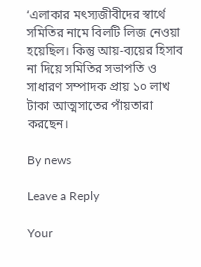‘এলাকার মৎস্যজীবীদের স্বার্থে সমিতির নামে বিলটি লিজ নেওয়া হয়েছিল। কিন্তু আয়-ব্যয়ের হিসাব না দিয়ে সমিতির সভাপতি ও সাধারণ সম্পাদক প্রায় ১০ লাখ টাকা আত্মসাতের পাঁয়তারা করছেন।

By news

Leave a Reply

Your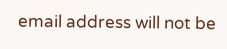email address will not be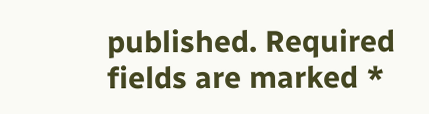published. Required fields are marked *